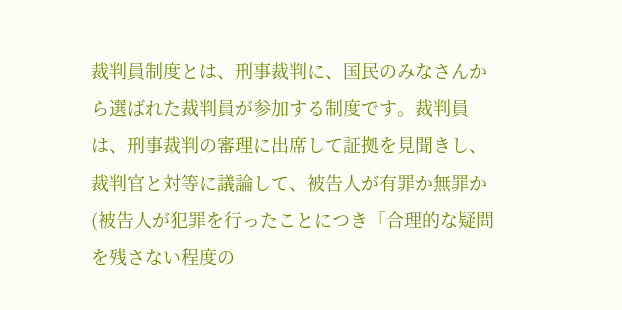裁判員制度とは、刑事裁判に、国民のみなさんから選ばれた裁判員が参加する制度です。裁判員は、刑事裁判の審理に出席して証拠を見聞きし、裁判官と対等に議論して、被告人が有罪か無罪か(被告人が犯罪を行ったことにつき「合理的な疑問を残さない程度の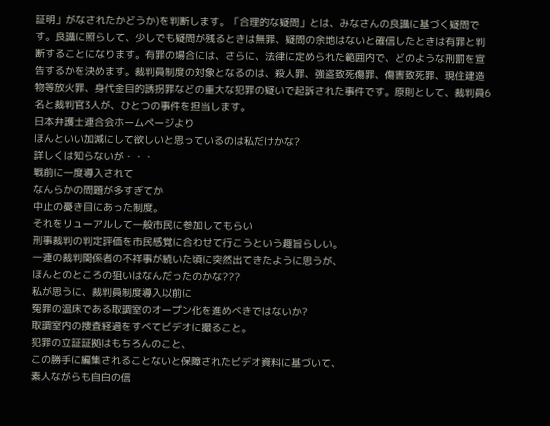証明」がなされたかどうか)を判断します。「合理的な疑問」とは、みなさんの良識に基づく疑問です。良識に照らして、少しでも疑問が残るときは無罪、疑問の余地はないと確信したときは有罪と判断することになります。有罪の場合には、さらに、法律に定められた範囲内で、どのような刑罰を宣告するかを決めます。裁判員制度の対象となるのは、殺人罪、強盗致死傷罪、傷害致死罪、現住建造物等放火罪、身代金目的誘拐罪などの重大な犯罪の疑いで起訴された事件です。原則として、裁判員6名と裁判官3人が、ひとつの事件を担当します。
日本弁護士連合会ホームページより
ほんといい加減にして欲しいと思っているのは私だけかな?
詳しくは知らないが・・・
戦前に一度導入されて
なんらかの問題が多すぎてか
中止の憂き目にあった制度。
それをリューアルして一般市民に参加してもらい
刑事裁判の判定評価を市民感覚に合わせて行こうという趣旨らしい。
一連の裁判関係者の不祥事が続いた頃に突然出てきたように思うが、
ほんとのところの狙いはなんだったのかな???
私が思うに、裁判員制度導入以前に
冤罪の温床である取調室のオープン化を進めべきではないか?
取調室内の捜査経過をすべてビデオに撮ること。
犯罪の立証証拠はもちろんのこと、
この勝手に編集されることないと保障されたビデオ資料に基づいて、
素人ながらも自白の信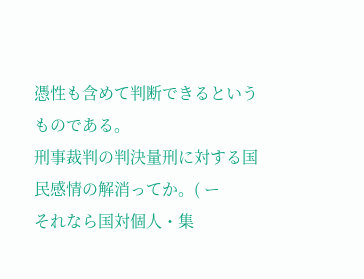憑性も含めて判断できるというものである。
刑事裁判の判決量刑に対する国民感情の解消ってか。( ー
それなら国対個人・集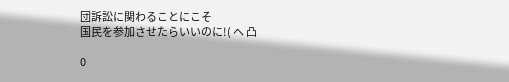団訴訟に関わることにこそ
国民を参加させたらいいのに!( ヘ 凸

0